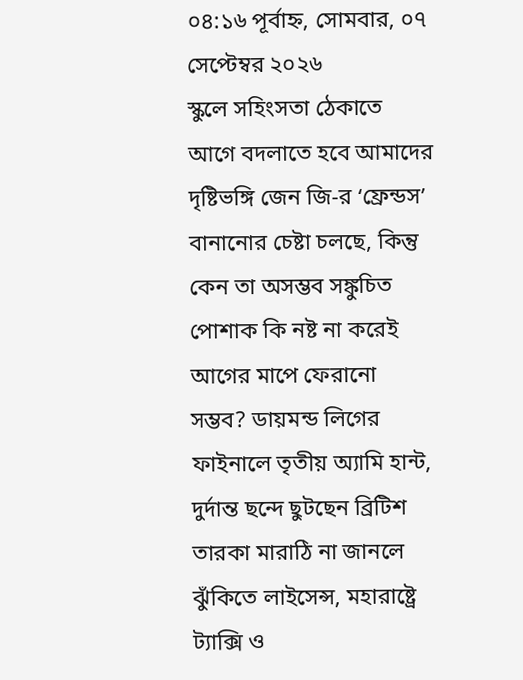০৪:১৬ পূর্বাহ্ন, সোমবার, ০৭ সেপ্টেম্বর ২০২৬
স্কুলে সহিংসতা ঠেকাতে আগে বদলাতে হবে আমাদের দৃষ্টিভঙ্গি জেন জি-র ‘ফ্রেন্ডস’ বানানোর চেষ্টা চলছে, কিন্তু কেন তা অসম্ভব সঙ্কুচিত পোশাক কি নষ্ট না করেই আগের মাপে ফেরানো সম্ভব? ডায়মন্ড লিগের ফাইনালে তৃতীয় অ্যামি হান্ট, দুর্দান্ত ছন্দে ছুটছেন ব্রিটিশ তারকা মারাঠি না জানলে ঝুঁকিতে লাইসেন্স, মহারাষ্ট্রে ট্যাক্সি ও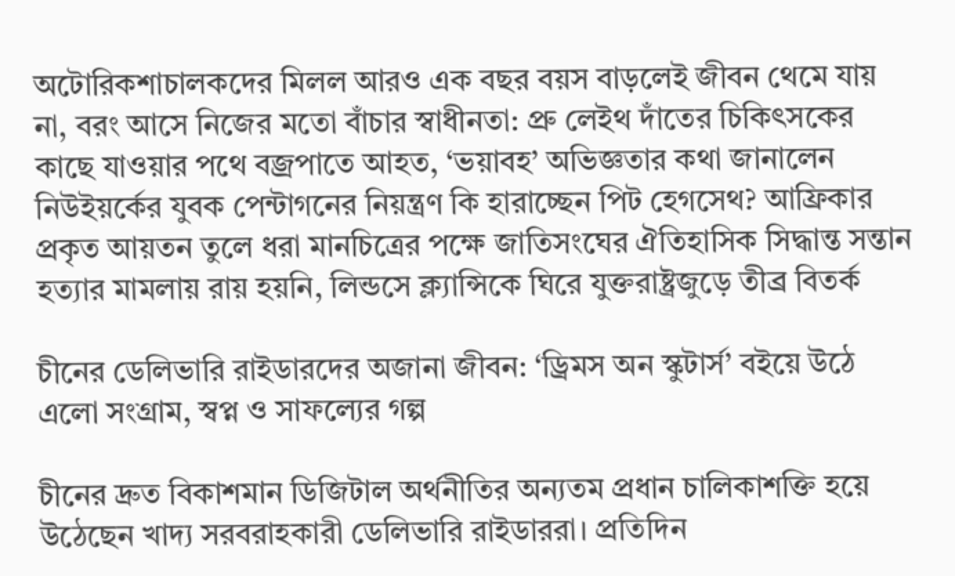অটোরিকশাচালকদের মিলল আরও এক বছর বয়স বাড়লেই জীবন থেমে যায় না, বরং আসে নিজের মতো বাঁচার স্বাধীনতা: প্রু লেইথ দাঁতের চিকিৎসকের কাছে যাওয়ার পথে বজ্রপাতে আহত, ‘ভয়াবহ’ অভিজ্ঞতার কথা জানালেন নিউইয়র্কের যুবক পেন্টাগনের নিয়ন্ত্রণ কি হারাচ্ছেন পিট হেগসেথ? আফ্রিকার প্রকৃত আয়তন তুলে ধরা মানচিত্রের পক্ষে জাতিসংঘের ঐতিহাসিক সিদ্ধান্ত সন্তান হত্যার মামলায় রায় হয়নি, লিন্ডসে ক্ল্যান্সিকে ঘিরে যুক্তরাষ্ট্রজুড়ে তীব্র বিতর্ক

চীনের ডেলিভারি রাইডারদের অজানা জীবন: ‘ড্রিমস অন স্কুটার্স’ বইয়ে উঠে এলো সংগ্রাম, স্বপ্ন ও সাফল্যের গল্প

চীনের দ্রুত বিকাশমান ডিজিটাল অর্থনীতির অন্যতম প্রধান চালিকাশক্তি হয়ে উঠেছেন খাদ্য সরবরাহকারী ডেলিভারি রাইডাররা। প্রতিদিন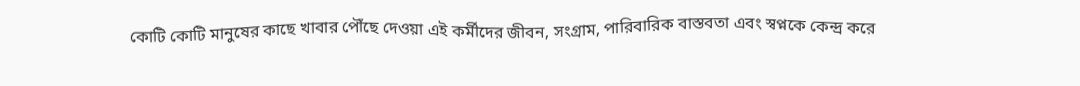কোটি কোটি মানুষের কাছে খাবার পৌঁছে দেওয়া এই কর্মীদের জীবন, সংগ্রাম, পারিবারিক বাস্তবতা এবং স্বপ্নকে কেন্দ্র করে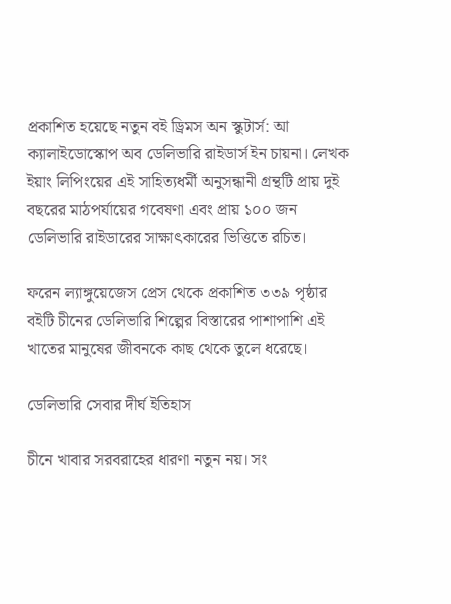প্রকাশিত হয়েছে নতুন বই ড্রিমস অন স্কুটার্স: আ ক্যালাইডোস্কোপ অব ডেলিভারি রাইডার্স ইন চায়না। লেখক ইয়াং লিপিংয়ের এই সাহিত্যধর্মী অনুসন্ধানী গ্রন্থটি প্রায় দুই বছরের মাঠপর্যায়ের গবেষণা এবং প্রায় ১০০ জন ডেলিভারি রাইডারের সাক্ষাৎকারের ভিত্তিতে রচিত।

ফরেন ল্যাঙ্গুয়েজেস প্রেস থেকে প্রকাশিত ৩৩৯ পৃষ্ঠার বইটি চীনের ডেলিভারি শিল্পের বিস্তারের পাশাপাশি এই খাতের মানুষের জীবনকে কাছ থেকে তুলে ধরেছে।

ডেলিভারি সেবার দীর্ঘ ইতিহাস

চীনে খাবার সরবরাহের ধারণা নতুন নয়। সং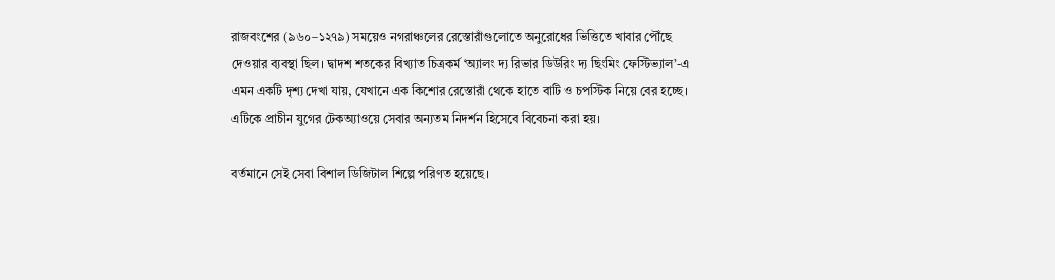রাজবংশের (৯৬০–১২৭৯) সময়েও নগরাঞ্চলের রেস্তোরাঁগুলোতে অনুরোধের ভিত্তিতে খাবার পৌঁছে দেওয়ার ব্যবস্থা ছিল। দ্বাদশ শতকের বিখ্যাত চিত্রকর্ম ‘অ্যালং দ্য রিভার ডিউরিং দ্য ছিংমিং ফেস্টিভ্যাল’-এ এমন একটি দৃশ্য দেখা যায়, যেখানে এক কিশোর রেস্তোরাঁ থেকে হাতে বাটি ও চপস্টিক নিয়ে বের হচ্ছে। এটিকে প্রাচীন যুগের টেকঅ্যাওয়ে সেবার অন্যতম নিদর্শন হিসেবে বিবেচনা করা হয়।

বর্তমানে সেই সেবা বিশাল ডিজিটাল শিল্পে পরিণত হয়েছে।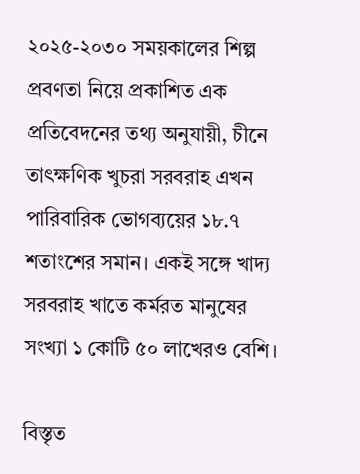২০২৫-২০৩০ সময়কালের শিল্প প্রবণতা নিয়ে প্রকাশিত এক প্রতিবেদনের তথ্য অনুযায়ী, চীনে তাৎক্ষণিক খুচরা সরবরাহ এখন পারিবারিক ভোগব্যয়ের ১৮.৭ শতাংশের সমান। একই সঙ্গে খাদ্য সরবরাহ খাতে কর্মরত মানুষের সংখ্যা ১ কোটি ৫০ লাখেরও বেশি।

বিস্তৃত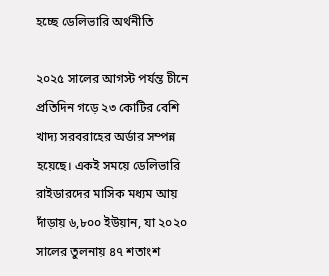হচ্ছে ডেলিভারি অর্থনীতি

২০২৫ সালের আগস্ট পর্যন্ত চীনে প্রতিদিন গড়ে ২৩ কোটির বেশি খাদ্য সরবরাহের অর্ডার সম্পন্ন হয়েছে। একই সময়ে ডেলিভারি রাইডারদের মাসিক মধ্যম আয় দাঁড়ায় ৬,৮০০ ইউয়ান, যা ২০২০ সালের তুলনায় ৪৭ শতাংশ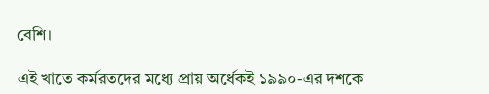বেশি।

এই খাতে কর্মরতদের মধ্যে প্রায় অর্ধেকই ১৯৯০-এর দশকে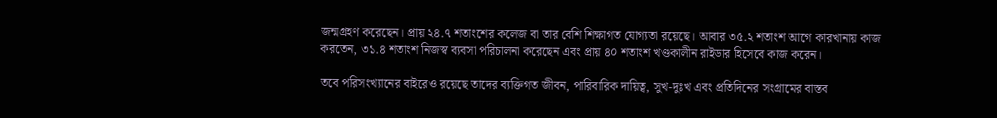জন্মগ্রহণ করেছেন। প্রায় ২৪.৭ শতাংশের কলেজ বা তার বেশি শিক্ষাগত যোগ্যতা রয়েছে। আবার ৩৫.২ শতাংশ আগে কারখানায় কাজ করতেন, ৩১.৪ শতাংশ নিজস্ব ব্যবসা পরিচালনা করেছেন এবং প্রায় ৪০ শতাংশ খণ্ডকালীন রাইডার হিসেবে কাজ করেন।

তবে পরিসংখ্যানের বাইরেও রয়েছে তাদের ব্যক্তিগত জীবন, পারিবারিক দায়িত্ব, সুখ-দুঃখ এবং প্রতিদিনের সংগ্রামের বাস্তব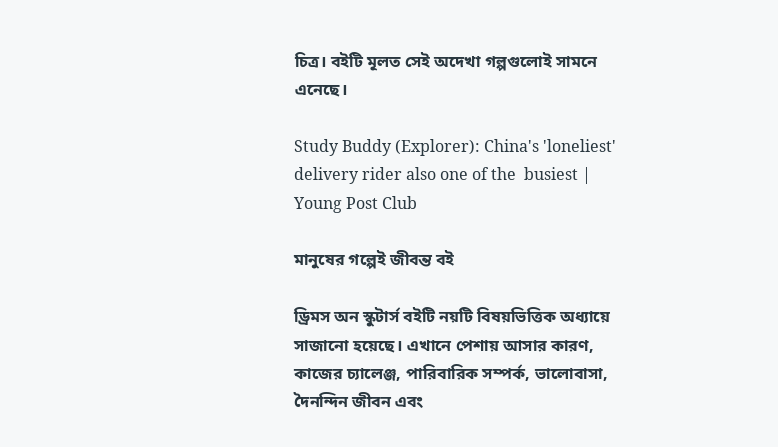চিত্র। বইটি মূলত সেই অদেখা গল্পগুলোই সামনে এনেছে।

Study Buddy (Explorer): China's 'loneliest' delivery rider also one of the  busiest | Young Post Club

মানুষের গল্পেই জীবন্ত বই

ড্রিমস অন স্কুটার্স বইটি নয়টি বিষয়ভিত্তিক অধ্যায়ে সাজানো হয়েছে। এখানে পেশায় আসার কারণ, কাজের চ্যালেঞ্জ, পারিবারিক সম্পর্ক, ভালোবাসা, দৈনন্দিন জীবন এবং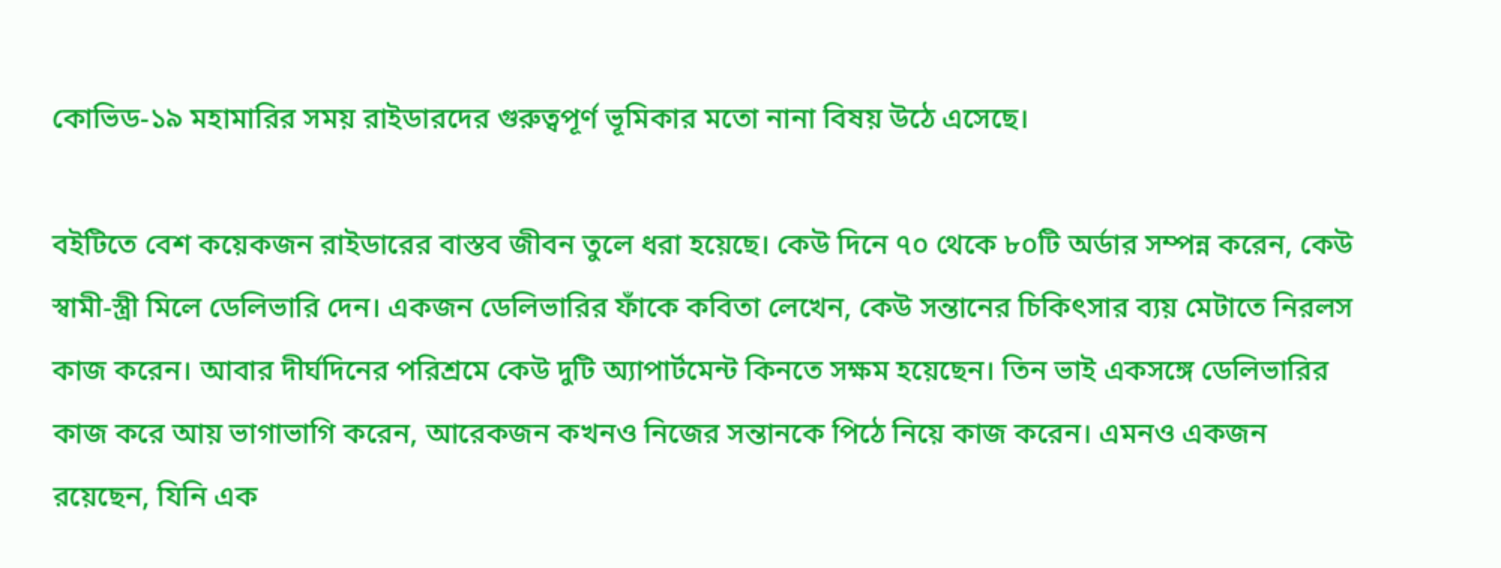কোভিড-১৯ মহামারির সময় রাইডারদের গুরুত্বপূর্ণ ভূমিকার মতো নানা বিষয় উঠে এসেছে।

বইটিতে বেশ কয়েকজন রাইডারের বাস্তব জীবন তুলে ধরা হয়েছে। কেউ দিনে ৭০ থেকে ৮০টি অর্ডার সম্পন্ন করেন, কেউ স্বামী-স্ত্রী মিলে ডেলিভারি দেন। একজন ডেলিভারির ফাঁকে কবিতা লেখেন, কেউ সন্তানের চিকিৎসার ব্যয় মেটাতে নিরলস কাজ করেন। আবার দীর্ঘদিনের পরিশ্রমে কেউ দুটি অ্যাপার্টমেন্ট কিনতে সক্ষম হয়েছেন। তিন ভাই একসঙ্গে ডেলিভারির কাজ করে আয় ভাগাভাগি করেন, আরেকজন কখনও নিজের সন্তানকে পিঠে নিয়ে কাজ করেন। এমনও একজন রয়েছেন, যিনি এক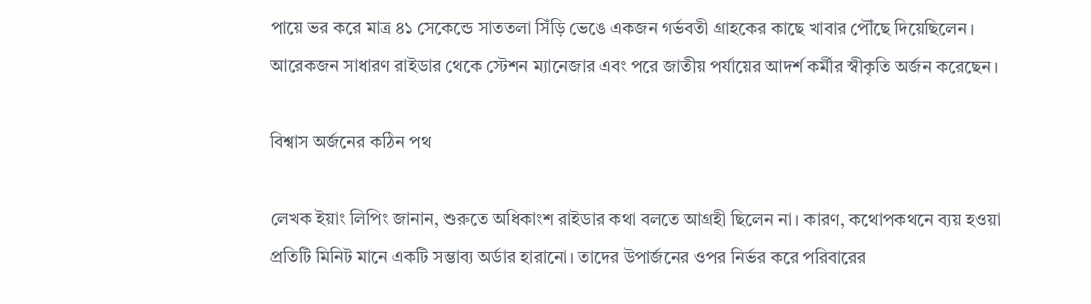পায়ে ভর করে মাত্র ৪১ সেকেন্ডে সাততলা সিঁড়ি ভেঙে একজন গর্ভবতী গ্রাহকের কাছে খাবার পৌঁছে দিয়েছিলেন। আরেকজন সাধারণ রাইডার থেকে স্টেশন ম্যানেজার এবং পরে জাতীয় পর্যায়ের আদর্শ কর্মীর স্বীকৃতি অর্জন করেছেন।

বিশ্বাস অর্জনের কঠিন পথ

লেখক ইয়াং লিপিং জানান, শুরুতে অধিকাংশ রাইডার কথা বলতে আগ্রহী ছিলেন না। কারণ, কথোপকথনে ব্যয় হওয়া প্রতিটি মিনিট মানে একটি সম্ভাব্য অর্ডার হারানো। তাদের উপার্জনের ওপর নির্ভর করে পরিবারের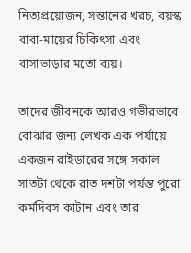নিত্যপ্রয়োজন, সন্তানের খরচ, বয়স্ক বাবা-মায়ের চিকিৎসা এবং বাসাভাড়ার মতো ব্যয়।

তাদের জীবনকে আরও গভীরভাবে বোঝার জন্য লেখক এক পর্যায়ে একজন রাইডারের সঙ্গে সকাল সাতটা থেকে রাত দশটা পর্যন্ত পুরো কর্মদিবস কাটান এবং তার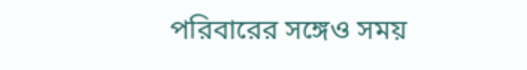পরিবারের সঙ্গেও সময়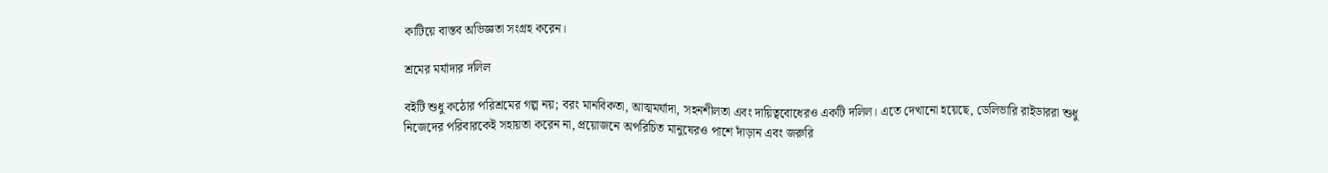কাটিয়ে বাস্তব অভিজ্ঞতা সংগ্রহ করেন।

শ্রমের মর্যাদার দলিল

বইটি শুধু কঠোর পরিশ্রমের গল্প নয়; বরং মানবিকতা, আত্মমর্যাদা, সহনশীলতা এবং দায়িত্ববোধেরও একটি দলিল। এতে দেখানো হয়েছে, ডেলিভারি রাইডাররা শুধু নিজেদের পরিবারকেই সহায়তা করেন না, প্রয়োজনে অপরিচিত মানুষেরও পাশে দাঁড়ান এবং জরুরি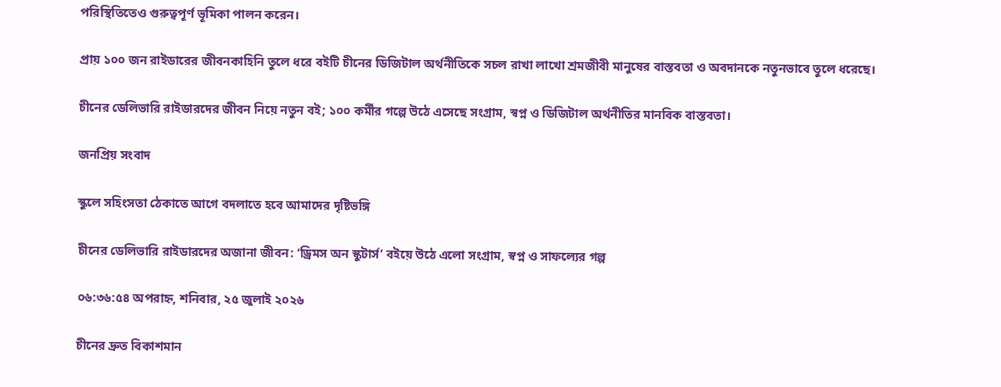পরিস্থিতিতেও গুরুত্বপূর্ণ ভূমিকা পালন করেন।

প্রায় ১০০ জন রাইডারের জীবনকাহিনি তুলে ধরে বইটি চীনের ডিজিটাল অর্থনীতিকে সচল রাখা লাখো শ্রমজীবী মানুষের বাস্তবতা ও অবদানকে নতুনভাবে তুলে ধরেছে।

চীনের ডেলিভারি রাইডারদের জীবন নিয়ে নতুন বই; ১০০ কর্মীর গল্পে উঠে এসেছে সংগ্রাম, স্বপ্ন ও ডিজিটাল অর্থনীতির মানবিক বাস্তবতা।

জনপ্রিয় সংবাদ

স্কুলে সহিংসতা ঠেকাতে আগে বদলাতে হবে আমাদের দৃষ্টিভঙ্গি

চীনের ডেলিভারি রাইডারদের অজানা জীবন: ‘ড্রিমস অন স্কুটার্স’ বইয়ে উঠে এলো সংগ্রাম, স্বপ্ন ও সাফল্যের গল্প

০৬:৩৬:৫৪ অপরাহ্ন, শনিবার, ২৫ জুলাই ২০২৬

চীনের দ্রুত বিকাশমান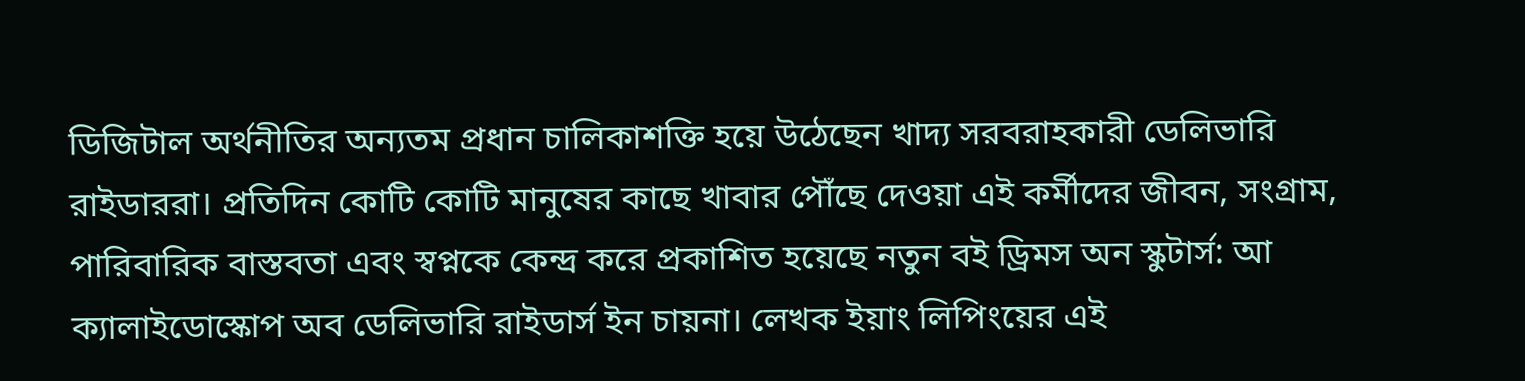ডিজিটাল অর্থনীতির অন্যতম প্রধান চালিকাশক্তি হয়ে উঠেছেন খাদ্য সরবরাহকারী ডেলিভারি রাইডাররা। প্রতিদিন কোটি কোটি মানুষের কাছে খাবার পৌঁছে দেওয়া এই কর্মীদের জীবন, সংগ্রাম, পারিবারিক বাস্তবতা এবং স্বপ্নকে কেন্দ্র করে প্রকাশিত হয়েছে নতুন বই ড্রিমস অন স্কুটার্স: আ ক্যালাইডোস্কোপ অব ডেলিভারি রাইডার্স ইন চায়না। লেখক ইয়াং লিপিংয়ের এই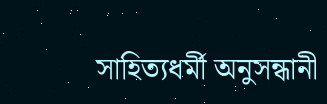সাহিত্যধর্মী অনুসন্ধানী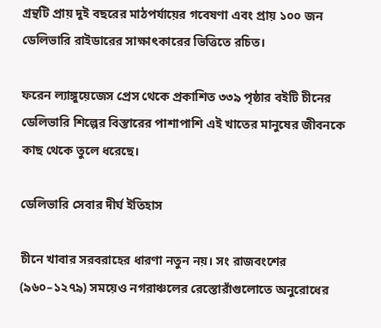গ্রন্থটি প্রায় দুই বছরের মাঠপর্যায়ের গবেষণা এবং প্রায় ১০০ জন ডেলিভারি রাইডারের সাক্ষাৎকারের ভিত্তিতে রচিত।

ফরেন ল্যাঙ্গুয়েজেস প্রেস থেকে প্রকাশিত ৩৩৯ পৃষ্ঠার বইটি চীনের ডেলিভারি শিল্পের বিস্তারের পাশাপাশি এই খাতের মানুষের জীবনকে কাছ থেকে তুলে ধরেছে।

ডেলিভারি সেবার দীর্ঘ ইতিহাস

চীনে খাবার সরবরাহের ধারণা নতুন নয়। সং রাজবংশের (৯৬০–১২৭৯) সময়েও নগরাঞ্চলের রেস্তোরাঁগুলোতে অনুরোধের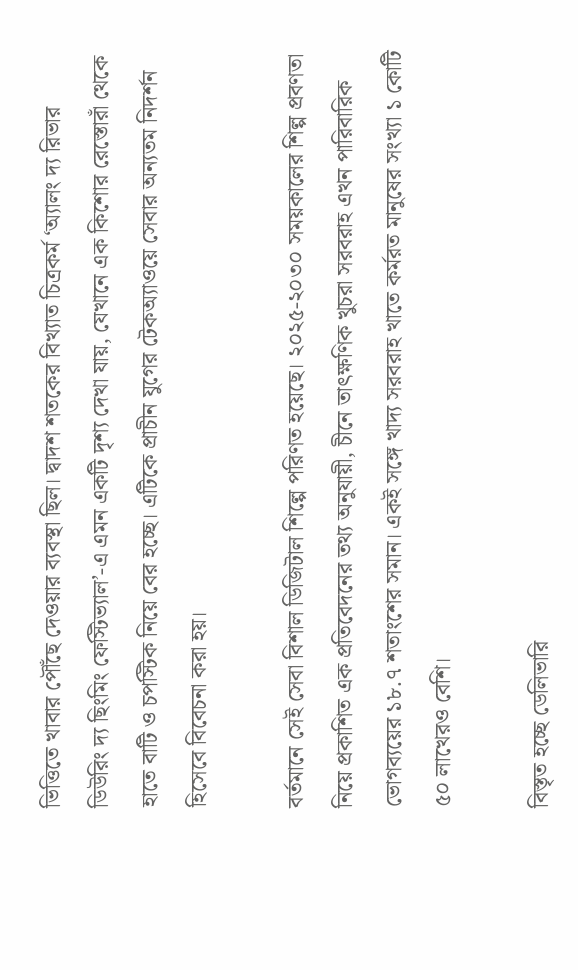ভিত্তিতে খাবার পৌঁছে দেওয়ার ব্যবস্থা ছিল। দ্বাদশ শতকের বিখ্যাত চিত্রকর্ম ‘অ্যালং দ্য রিভার ডিউরিং দ্য ছিংমিং ফেস্টিভ্যাল’-এ এমন একটি দৃশ্য দেখা যায়, যেখানে এক কিশোর রেস্তোরাঁ থেকে হাতে বাটি ও চপস্টিক নিয়ে বের হচ্ছে। এটিকে প্রাচীন যুগের টেকঅ্যাওয়ে সেবার অন্যতম নিদর্শন হিসেবে বিবেচনা করা হয়।

বর্তমানে সেই সেবা বিশাল ডিজিটাল শিল্পে পরিণত হয়েছে। ২০২৫-২০৩০ সময়কালের শিল্প প্রবণতা নিয়ে প্রকাশিত এক প্রতিবেদনের তথ্য অনুযায়ী, চীনে তাৎক্ষণিক খুচরা সরবরাহ এখন পারিবারিক ভোগব্যয়ের ১৮.৭ শতাংশের সমান। একই সঙ্গে খাদ্য সরবরাহ খাতে কর্মরত মানুষের সংখ্যা ১ কোটি ৫০ লাখেরও বেশি।

বিস্তৃত হচ্ছে ডেলিভারি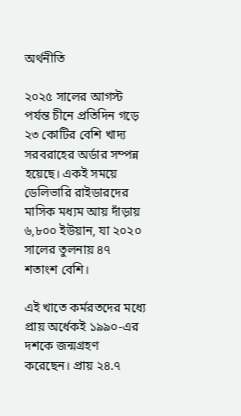অর্থনীতি

২০২৫ সালের আগস্ট পর্যন্ত চীনে প্রতিদিন গড়ে ২৩ কোটির বেশি খাদ্য সরবরাহের অর্ডার সম্পন্ন হয়েছে। একই সময়ে ডেলিভারি রাইডারদের মাসিক মধ্যম আয় দাঁড়ায় ৬,৮০০ ইউয়ান, যা ২০২০ সালের তুলনায় ৪৭ শতাংশ বেশি।

এই খাতে কর্মরতদের মধ্যে প্রায় অর্ধেকই ১৯৯০-এর দশকে জন্মগ্রহণ করেছেন। প্রায় ২৪.৭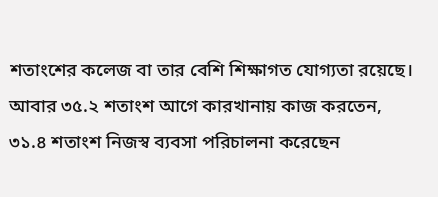শতাংশের কলেজ বা তার বেশি শিক্ষাগত যোগ্যতা রয়েছে। আবার ৩৫.২ শতাংশ আগে কারখানায় কাজ করতেন, ৩১.৪ শতাংশ নিজস্ব ব্যবসা পরিচালনা করেছেন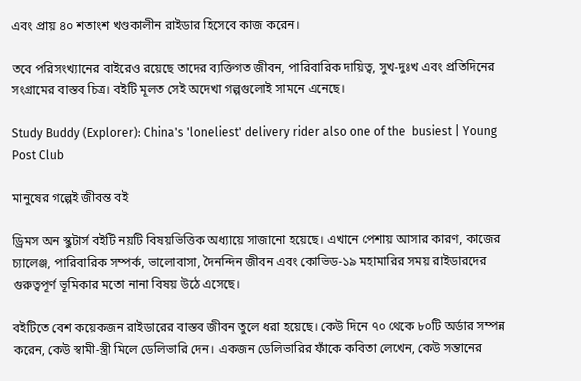এবং প্রায় ৪০ শতাংশ খণ্ডকালীন রাইডার হিসেবে কাজ করেন।

তবে পরিসংখ্যানের বাইরেও রয়েছে তাদের ব্যক্তিগত জীবন, পারিবারিক দায়িত্ব, সুখ-দুঃখ এবং প্রতিদিনের সংগ্রামের বাস্তব চিত্র। বইটি মূলত সেই অদেখা গল্পগুলোই সামনে এনেছে।

Study Buddy (Explorer): China's 'loneliest' delivery rider also one of the  busiest | Young Post Club

মানুষের গল্পেই জীবন্ত বই

ড্রিমস অন স্কুটার্স বইটি নয়টি বিষয়ভিত্তিক অধ্যায়ে সাজানো হয়েছে। এখানে পেশায় আসার কারণ, কাজের চ্যালেঞ্জ, পারিবারিক সম্পর্ক, ভালোবাসা, দৈনন্দিন জীবন এবং কোভিড-১৯ মহামারির সময় রাইডারদের গুরুত্বপূর্ণ ভূমিকার মতো নানা বিষয় উঠে এসেছে।

বইটিতে বেশ কয়েকজন রাইডারের বাস্তব জীবন তুলে ধরা হয়েছে। কেউ দিনে ৭০ থেকে ৮০টি অর্ডার সম্পন্ন করেন, কেউ স্বামী-স্ত্রী মিলে ডেলিভারি দেন। একজন ডেলিভারির ফাঁকে কবিতা লেখেন, কেউ সন্তানের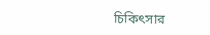চিকিৎসার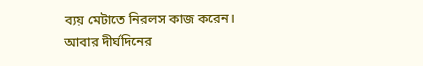ব্যয় মেটাতে নিরলস কাজ করেন। আবার দীর্ঘদিনের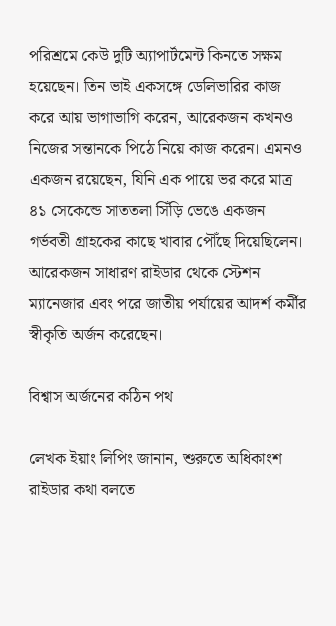পরিশ্রমে কেউ দুটি অ্যাপার্টমেন্ট কিনতে সক্ষম হয়েছেন। তিন ভাই একসঙ্গে ডেলিভারির কাজ করে আয় ভাগাভাগি করেন, আরেকজন কখনও নিজের সন্তানকে পিঠে নিয়ে কাজ করেন। এমনও একজন রয়েছেন, যিনি এক পায়ে ভর করে মাত্র ৪১ সেকেন্ডে সাততলা সিঁড়ি ভেঙে একজন গর্ভবতী গ্রাহকের কাছে খাবার পৌঁছে দিয়েছিলেন। আরেকজন সাধারণ রাইডার থেকে স্টেশন ম্যানেজার এবং পরে জাতীয় পর্যায়ের আদর্শ কর্মীর স্বীকৃতি অর্জন করেছেন।

বিশ্বাস অর্জনের কঠিন পথ

লেখক ইয়াং লিপিং জানান, শুরুতে অধিকাংশ রাইডার কথা বলতে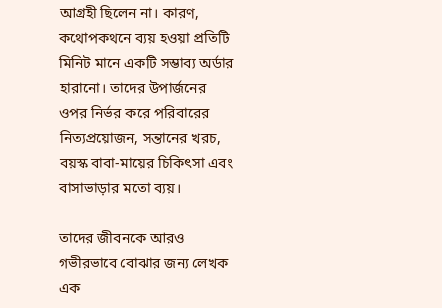আগ্রহী ছিলেন না। কারণ, কথোপকথনে ব্যয় হওয়া প্রতিটি মিনিট মানে একটি সম্ভাব্য অর্ডার হারানো। তাদের উপার্জনের ওপর নির্ভর করে পরিবারের নিত্যপ্রয়োজন, সন্তানের খরচ, বয়স্ক বাবা-মায়ের চিকিৎসা এবং বাসাভাড়ার মতো ব্যয়।

তাদের জীবনকে আরও গভীরভাবে বোঝার জন্য লেখক এক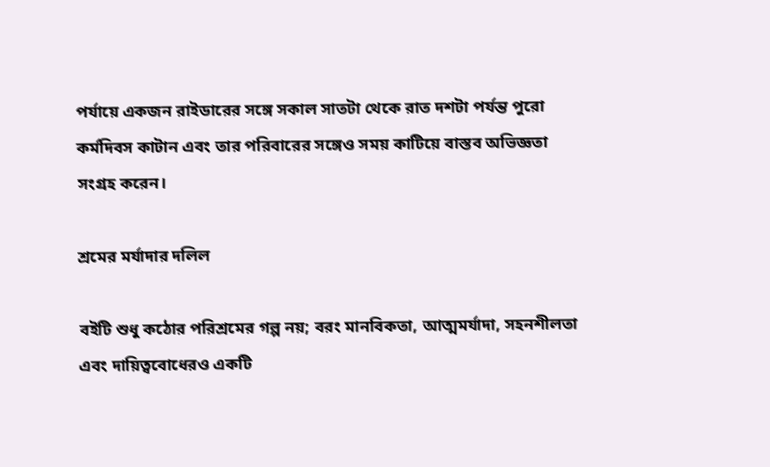পর্যায়ে একজন রাইডারের সঙ্গে সকাল সাতটা থেকে রাত দশটা পর্যন্ত পুরো কর্মদিবস কাটান এবং তার পরিবারের সঙ্গেও সময় কাটিয়ে বাস্তব অভিজ্ঞতা সংগ্রহ করেন।

শ্রমের মর্যাদার দলিল

বইটি শুধু কঠোর পরিশ্রমের গল্প নয়; বরং মানবিকতা, আত্মমর্যাদা, সহনশীলতা এবং দায়িত্ববোধেরও একটি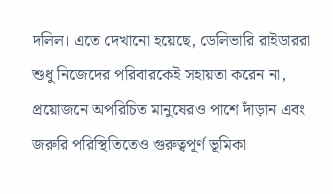দলিল। এতে দেখানো হয়েছে, ডেলিভারি রাইডাররা শুধু নিজেদের পরিবারকেই সহায়তা করেন না, প্রয়োজনে অপরিচিত মানুষেরও পাশে দাঁড়ান এবং জরুরি পরিস্থিতিতেও গুরুত্বপূর্ণ ভূমিকা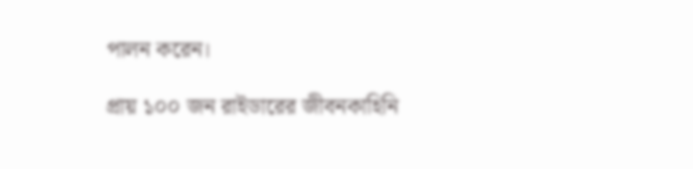পালন করেন।

প্রায় ১০০ জন রাইডারের জীবনকাহিনি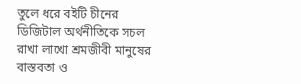তুলে ধরে বইটি চীনের ডিজিটাল অর্থনীতিকে সচল রাখা লাখো শ্রমজীবী মানুষের বাস্তবতা ও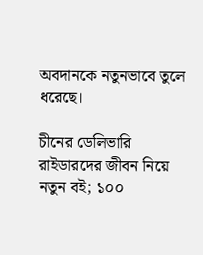অবদানকে নতুনভাবে তুলে ধরেছে।

চীনের ডেলিভারি রাইডারদের জীবন নিয়ে নতুন বই; ১০০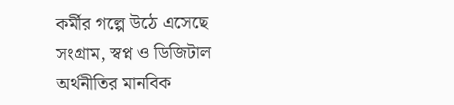কর্মীর গল্পে উঠে এসেছে সংগ্রাম, স্বপ্ন ও ডিজিটাল অর্থনীতির মানবিক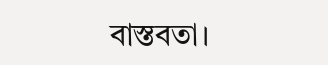বাস্তবতা।